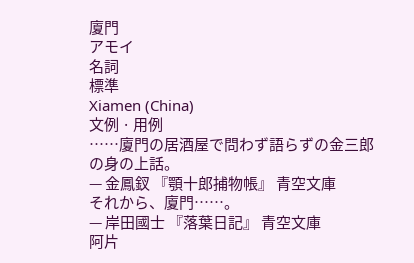廈門
アモイ
名詞
標準
Xiamen (China)
文例 · 用例
……廈門の居酒屋で問わず語らずの金三郎の身の上話。
— 金鳳釵 『顎十郎捕物帳』 青空文庫
それから、廈門……。
— 岸田國士 『落葉日記』 青空文庫
阿片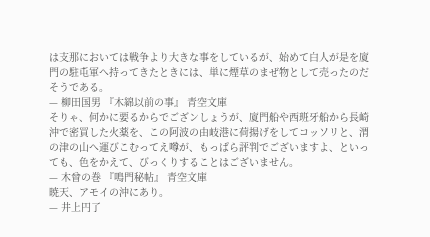は支那においては戦争より大きな事をしているが、始めて白人が是を廈門の駐屯軍へ持ってきたときには、単に煙草のまぜ物として売ったのだそうである。
— 柳田国男 『木綿以前の事』 青空文庫
そりゃ、何かに要るからでござンしょうが、廈門船や西班牙船から長崎沖で密買した火薬を、この阿波の由岐港に荷揚げをしてコッソリと、渭の津の山へ運びこむってえ噂が、もっぱら評判でございますよ、といっても、色をかえて、びっくりすることはございません。
— 木曾の巻 『鳴門秘帖』 青空文庫
暁天、アモイの沖にあり。
— 井上円了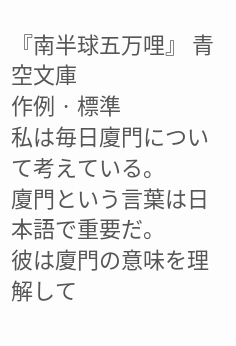『南半球五万哩』 青空文庫
作例 · 標準
私は毎日廈門について考えている。
廈門という言葉は日本語で重要だ。
彼は廈門の意味を理解して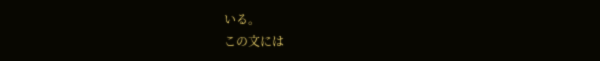いる。
この文には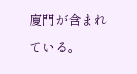廈門が含まれている。